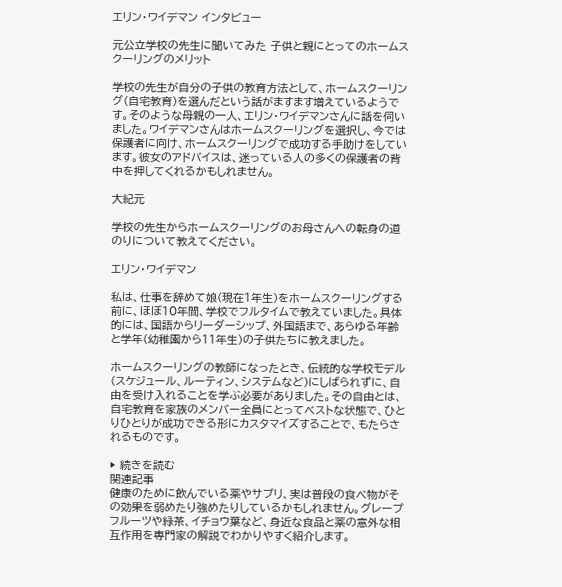エリン・ワイデマン インタビュー

元公立学校の先生に聞いてみた 子供と親にとってのホームスクーリングのメリット

学校の先生が自分の子供の教育方法として、ホームスクーリング(自宅教育)を選んだという話がますます増えているようです。そのような母親の一人、エリン・ワイデマンさんに話を伺いました。ワイデマンさんはホームスクーリングを選択し、今では保護者に向け、ホームスクーリングで成功する手助けをしています。彼女のアドバイスは、迷っている人の多くの保護者の背中を押してくれるかもしれません。

大紀元

学校の先生からホームスクーリングのお母さんへの転身の道のりについて教えてください。

エリン・ワイデマン

私は、仕事を辞めて娘(現在1年生)をホームスクーリングする前に、ほぼ10年間、学校でフルタイムで教えていました。具体的には、国語からリーダーシップ、外国語まで、あらゆる年齢と学年(幼稚園から11年生)の子供たちに教えました。

ホームスクーリングの教師になったとき、伝統的な学校モデル(スケジュール、ルーティン、システムなど)にしばられずに、自由を受け入れることを学ぶ必要がありました。その自由とは、自宅教育を家族のメンバー全員にとってベストな状態で、ひとりひとりが成功できる形にカスタマイズすることで、もたらされるものです。

▶ 続きを読む
関連記事
健康のために飲んでいる薬やサプリ、実は普段の食べ物がその効果を弱めたり強めたりしているかもしれません。グレープフルーツや緑茶、イチョウ葉など、身近な食品と薬の意外な相互作用を専門家の解説でわかりやすく紹介します。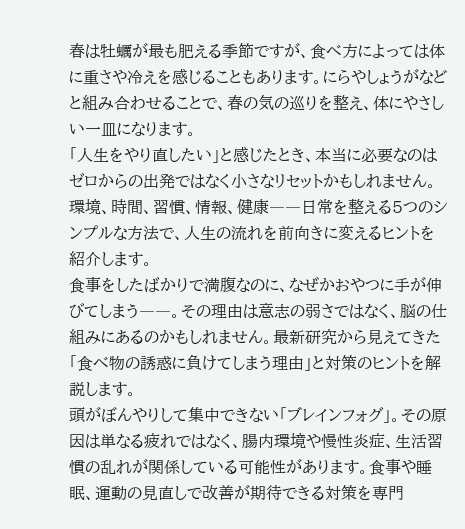春は牡蠣が最も肥える季節ですが、食べ方によっては体に重さや冷えを感じることもあります。にらやしょうがなどと組み合わせることで、春の気の巡りを整え、体にやさしい一皿になります。
「人生をやり直したい」と感じたとき、本当に必要なのはゼロからの出発ではなく小さなリセットかもしれません。環境、時間、習慣、情報、健康――日常を整える5つのシンプルな方法で、人生の流れを前向きに変えるヒントを紹介します。
食事をしたばかりで満腹なのに、なぜかおやつに手が伸びてしまう――。その理由は意志の弱さではなく、脳の仕組みにあるのかもしれません。最新研究から見えてきた「食べ物の誘惑に負けてしまう理由」と対策のヒントを解説します。
頭がぼんやりして集中できない「ブレインフォグ」。その原因は単なる疲れではなく、腸内環境や慢性炎症、生活習慣の乱れが関係している可能性があります。食事や睡眠、運動の見直しで改善が期待できる対策を専門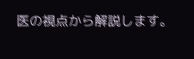医の視点から解説します。